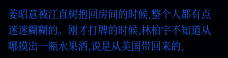姜昭意被江直树抱回房间的时候,整个人都有点迷迷糊糊的。刚才打牌的时候,林柏宇不知道从哪摸出一瓶水果酒,说是从美国带回来的,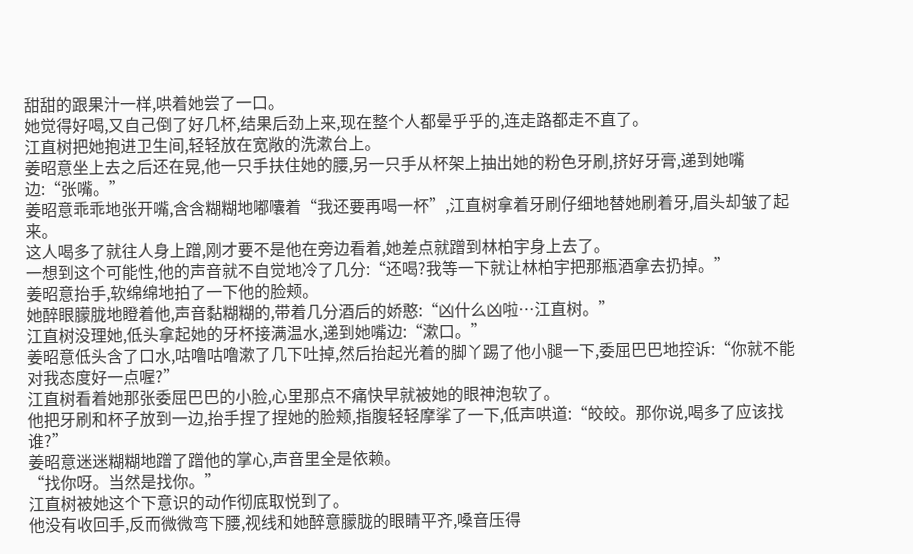甜甜的跟果汁一样,哄着她尝了一口。
她觉得好喝,又自己倒了好几杯,结果后劲上来,现在整个人都晕乎乎的,连走路都走不直了。
江直树把她抱进卫生间,轻轻放在宽敞的洗漱台上。
姜昭意坐上去之后还在晃,他一只手扶住她的腰,另一只手从杯架上抽出她的粉色牙刷,挤好牙膏,递到她嘴边:“张嘴。”
姜昭意乖乖地张开嘴,含含糊糊地嘟囔着“我还要再喝一杯”,江直树拿着牙刷仔细地替她刷着牙,眉头却皱了起来。
这人喝多了就往人身上蹭,刚才要不是他在旁边看着,她差点就蹭到林柏宇身上去了。
一想到这个可能性,他的声音就不自觉地冷了几分:“还喝?我等一下就让林柏宇把那瓶酒拿去扔掉。”
姜昭意抬手,软绵绵地拍了一下他的脸颊。
她醉眼朦胧地瞪着他,声音黏糊糊的,带着几分酒后的娇憨:“凶什么凶啦…江直树。”
江直树没理她,低头拿起她的牙杯接满温水,递到她嘴边:“漱口。”
姜昭意低头含了口水,咕噜咕噜漱了几下吐掉,然后抬起光着的脚丫踢了他小腿一下,委屈巴巴地控诉:“你就不能对我态度好一点喔?”
江直树看着她那张委屈巴巴的小脸,心里那点不痛快早就被她的眼神泡软了。
他把牙刷和杯子放到一边,抬手捏了捏她的脸颊,指腹轻轻摩挲了一下,低声哄道:“皎皎。那你说,喝多了应该找谁?”
姜昭意迷迷糊糊地蹭了蹭他的掌心,声音里全是依赖。
“找你呀。当然是找你。”
江直树被她这个下意识的动作彻底取悦到了。
他没有收回手,反而微微弯下腰,视线和她醉意朦胧的眼睛平齐,嗓音压得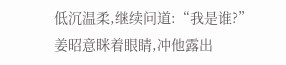低沉温柔,继续问道:“我是谁?”
姜昭意眯着眼睛,冲他露出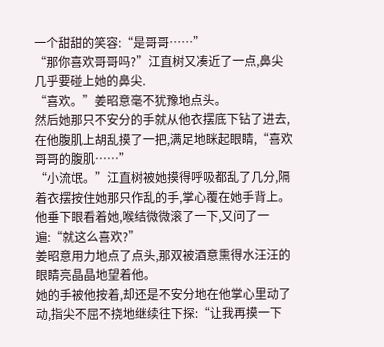一个甜甜的笑容:“是哥哥……”
“那你喜欢哥哥吗?”江直树又凑近了一点,鼻尖几乎要碰上她的鼻尖.
“喜欢。”姜昭意毫不犹豫地点头。
然后她那只不安分的手就从他衣摆底下钻了进去,在他腹肌上胡乱摸了一把,满足地眯起眼睛,“喜欢哥哥的腹肌……”
“小流氓。”江直树被她摸得呼吸都乱了几分,隔着衣摆按住她那只作乱的手,掌心覆在她手背上。
他垂下眼看着她,喉结微微滚了一下,又问了一遍:“就这么喜欢?”
姜昭意用力地点了点头,那双被酒意熏得水汪汪的眼睛亮晶晶地望着他。
她的手被他按着,却还是不安分地在他掌心里动了动,指尖不屈不挠地继续往下探:“让我再摸一下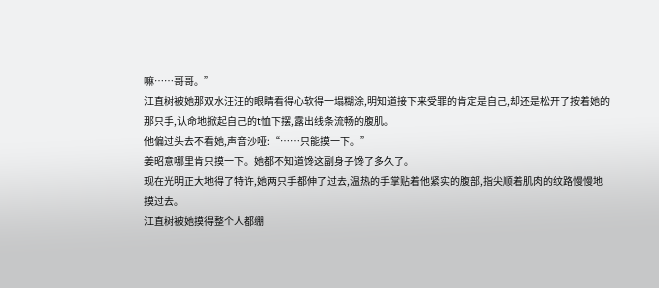嘛……哥哥。”
江直树被她那双水汪汪的眼睛看得心软得一塌糊涂,明知道接下来受罪的肯定是自己,却还是松开了按着她的那只手,认命地掀起自己的t恤下摆,露出线条流畅的腹肌。
他偏过头去不看她,声音沙哑:“……只能摸一下。”
姜昭意哪里肯只摸一下。她都不知道馋这副身子馋了多久了。
现在光明正大地得了特许,她两只手都伸了过去,温热的手掌贴着他紧实的腹部,指尖顺着肌肉的纹路慢慢地摸过去。
江直树被她摸得整个人都绷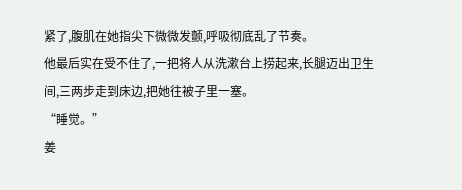紧了,腹肌在她指尖下微微发颤,呼吸彻底乱了节奏。
他最后实在受不住了,一把将人从洗漱台上捞起来,长腿迈出卫生间,三两步走到床边,把她往被子里一塞。
“睡觉。”
姜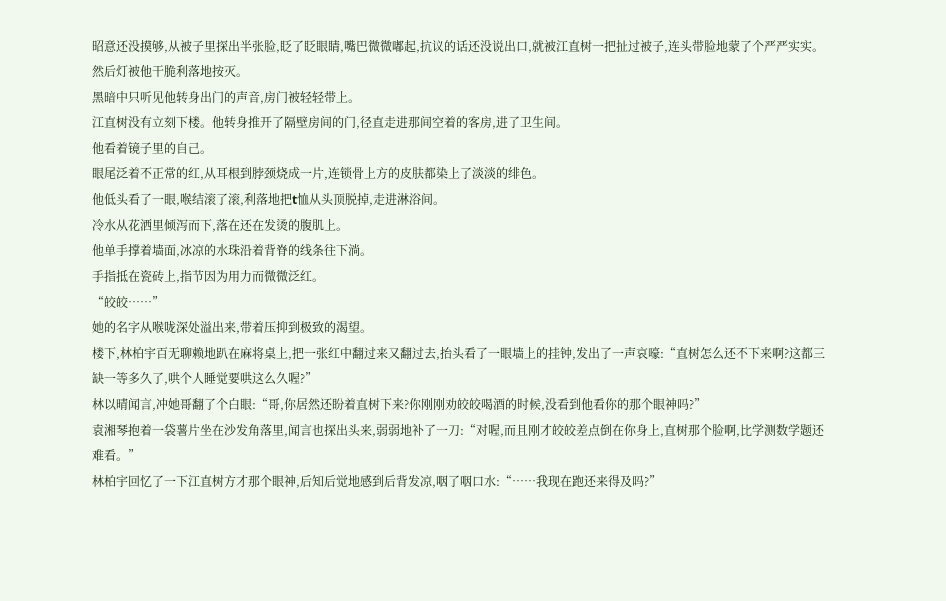昭意还没摸够,从被子里探出半张脸,眨了眨眼睛,嘴巴微微嘟起,抗议的话还没说出口,就被江直树一把扯过被子,连头带脸地蒙了个严严实实。
然后灯被他干脆利落地按灭。
黑暗中只听见他转身出门的声音,房门被轻轻带上。
江直树没有立刻下楼。他转身推开了隔壁房间的门,径直走进那间空着的客房,进了卫生间。
他看着镜子里的自己。
眼尾泛着不正常的红,从耳根到脖颈烧成一片,连锁骨上方的皮肤都染上了淡淡的绯色。
他低头看了一眼,喉结滚了滚,利落地把t恤从头顶脱掉,走进淋浴间。
冷水从花洒里倾泻而下,落在还在发烫的腹肌上。
他单手撑着墙面,冰凉的水珠沿着背脊的线条往下淌。
手指抵在瓷砖上,指节因为用力而微微泛红。
“皎皎……”
她的名字从喉咙深处溢出来,带着压抑到极致的渴望。
楼下,林柏宇百无聊赖地趴在麻将桌上,把一张红中翻过来又翻过去,抬头看了一眼墙上的挂钟,发出了一声哀嚎:“直树怎么还不下来啊?这都三缺一等多久了,哄个人睡觉要哄这么久喔?”
林以晴闻言,冲她哥翻了个白眼:“哥,你居然还盼着直树下来?你刚刚劝皎皎喝酒的时候,没看到他看你的那个眼神吗?”
袁湘琴抱着一袋薯片坐在沙发角落里,闻言也探出头来,弱弱地补了一刀:“对喔,而且刚才皎皎差点倒在你身上,直树那个脸啊,比学测数学题还难看。”
林柏宇回忆了一下江直树方才那个眼神,后知后觉地感到后背发凉,咽了咽口水:“……我现在跑还来得及吗?”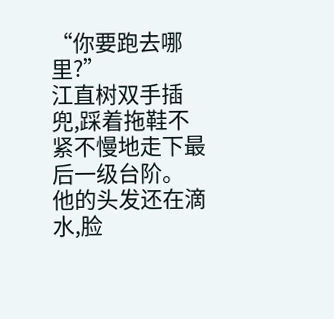“你要跑去哪里?”
江直树双手插兜,踩着拖鞋不紧不慢地走下最后一级台阶。
他的头发还在滴水,脸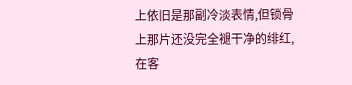上依旧是那副冷淡表情,但锁骨上那片还没完全褪干净的绯红,在客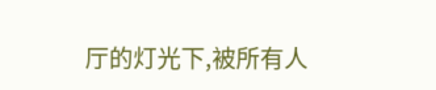厅的灯光下,被所有人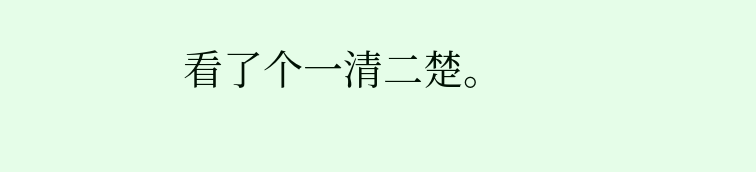看了个一清二楚。